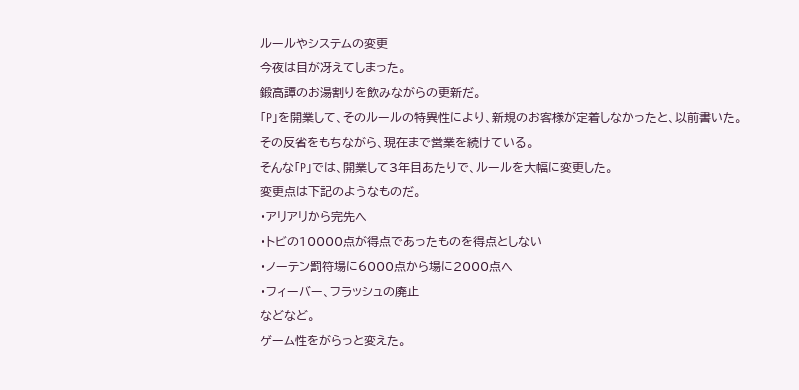ルールやシステムの変更
今夜は目が冴えてしまった。
鍛高譚のお湯割りを飲みながらの更新だ。
「P」を開業して、そのルールの特異性により、新規のお客様が定着しなかったと、以前書いた。
その反省をもちながら、現在まで営業を続けている。
そんな「P」では、開業して3年目あたりで、ルールを大幅に変更した。
変更点は下記のようなものだ。
・アリアリから完先へ
・トビの10000点が得点であったものを得点としない
・ノーテン罰符場に6000点から場に2000点へ
・フィーバー、フラッシュの廃止
などなど。
ゲーム性をがらっと変えた。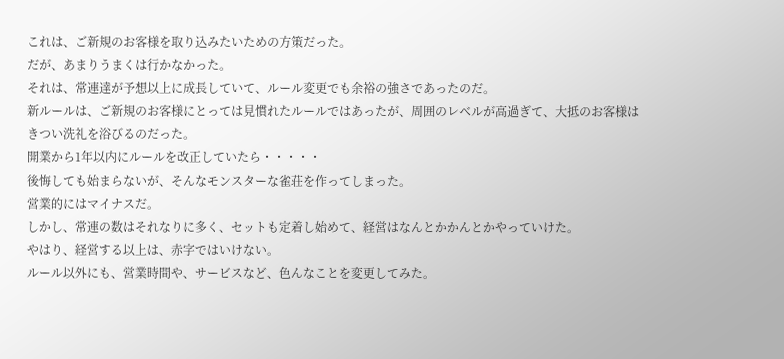これは、ご新規のお客様を取り込みたいための方策だった。
だが、あまりうまくは行かなかった。
それは、常連達が予想以上に成長していて、ルール変更でも余裕の強さであったのだ。
新ルールは、ご新規のお客様にとっては見慣れたルールではあったが、周囲のレベルが高過ぎて、大抵のお客様はきつい洗礼を浴びるのだった。
開業から1年以内にルールを改正していたら・・・・・
後悔しても始まらないが、そんなモンスターな雀荘を作ってしまった。
営業的にはマイナスだ。
しかし、常連の数はそれなりに多く、セットも定着し始めて、経営はなんとかかんとかやっていけた。
やはり、経営する以上は、赤字ではいけない。
ルール以外にも、営業時間や、サービスなど、色んなことを変更してみた。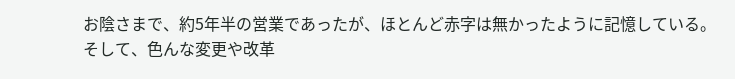お陰さまで、約5年半の営業であったが、ほとんど赤字は無かったように記憶している。
そして、色んな変更や改革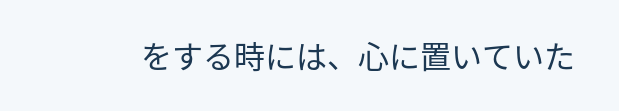をする時には、心に置いていた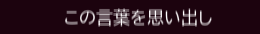この言葉を思い出し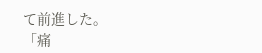て前進した。
「痛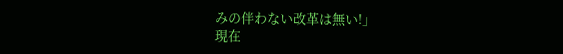みの伴わない改革は無い!」
現在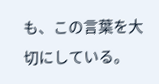も、この言葉を大切にしている。